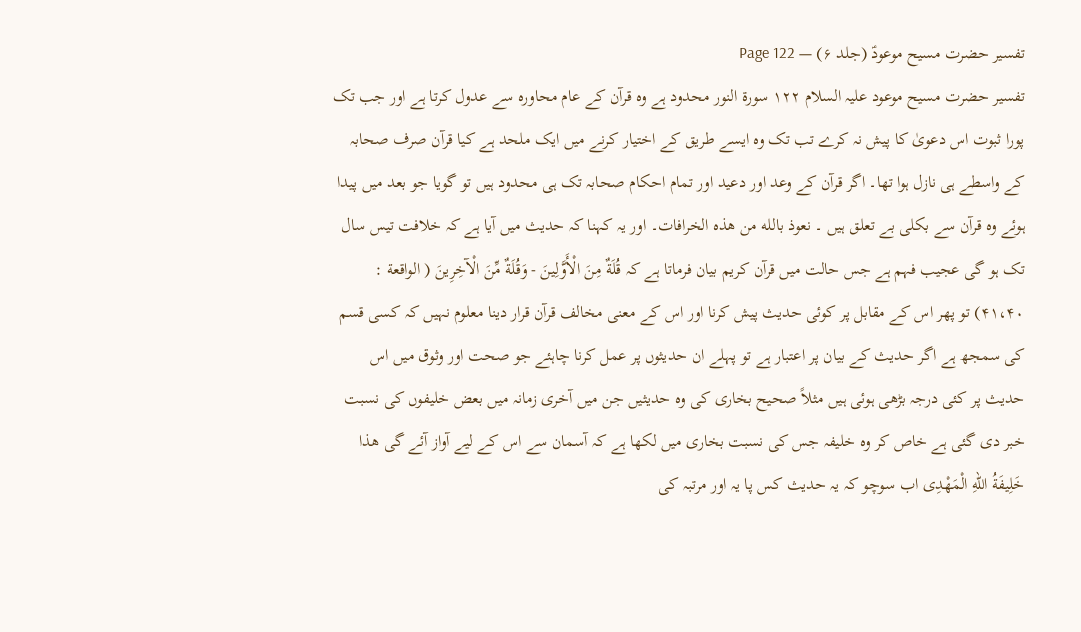تفسیر حضرت مسیح موعودؑ (جلد ۶) — Page 122
تفسیر حضرت مسیح موعود علیہ السلام ۱۲۲ سورة النور محدود ہے وہ قرآن کے عام محاورہ سے عدول کرتا ہے اور جب تک پورا ثبوت اس دعویٰ کا پیش نہ کرے تب تک وہ ایسے طریق کے اختیار کرنے میں ایک ملحد ہے کیا قرآن صرف صحابہ کے واسطے ہی نازل ہوا تھا۔ اگر قرآن کے وعد اور دعید اور تمام احکام صحابہ تک ہی محدود ہیں تو گویا جو بعد میں پیدا ہوئے وہ قرآن سے بکلی بے تعلق ہیں ۔ نعوذ بالله من هذه الخرافات۔ اور یہ کہنا کہ حدیث میں آیا ہے کہ خلافت تیس سال تک ہو گی عجیب فہم ہے جس حالت میں قرآن کریم بیان فرماتا ہے کہ قُلَةٌ مِنَ الْأَوَّلِينَ - وَقُلَةٌ مِّنَ الْآخِرِينَ ( الواقعة : ۴۱،۴۰) تو پھر اس کے مقابل پر کوئی حدیث پیش کرنا اور اس کے معنی مخالف قرآن قرار دینا معلوم نہیں کہ کسی قسم کی سمجھ ہے اگر حدیث کے بیان پر اعتبار ہے تو پہلے ان حدیثوں پر عمل کرنا چاہئے جو صحت اور وثوق میں اس حدیث پر کئی درجہ بڑھی ہوئی ہیں مثلاً صحیح بخاری کی وہ حدیثیں جن میں آخری زمانہ میں بعض خلیفوں کی نسبت خبر دی گئی ہے خاص کر وہ خلیفہ جس کی نسبت بخاری میں لکھا ہے کہ آسمان سے اس کے لیے آواز آئے گی ھذا خَلِيفَةُ اللهِ الْمَهْدِی اب سوچو کہ یہ حدیث کس پا یہ اور مرتبہ کی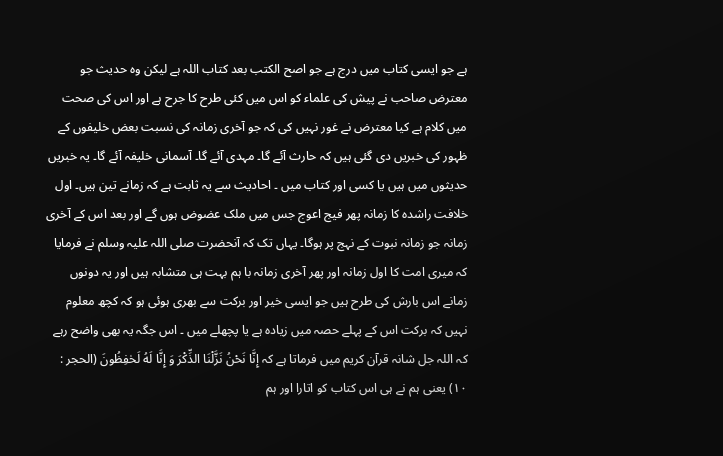ہے جو ایسی کتاب میں درج ہے جو اصح الکتب بعد کتاب اللہ ہے لیکن وہ حدیث جو معترض صاحب نے پیش کی علماء کو اس میں کئی طرح کا جرح ہے اور اس کی صحت میں کلام ہے کیا معترض نے غور نہیں کی کہ جو آخری زمانہ کی نسبت بعض خلیفوں کے ظہور کی خبریں دی گئی ہیں کہ حارث آئے گا۔ مہدی آئے گا۔ آسمانی خلیفہ آئے گا۔ یہ خبریں حدیثوں میں ہیں یا کسی اور کتاب میں ۔ احادیث سے یہ ثابت ہے کہ زمانے تین ہیں۔ اول خلافت راشدہ کا زمانہ پھر فیج اعوج جس میں ملک عضوض ہوں گے اور بعد اس کے آخری زمانہ جو زمانہ نبوت کے نہج پر ہوگا۔ یہاں تک کہ آنحضرت صلی اللہ علیہ وسلم نے فرمایا کہ میری امت کا اول زمانہ اور پھر آخری زمانہ با ہم بہت ہی متشابہ ہیں اور یہ دونوں زمانے اس بارش کی طرح ہیں جو ایسی خیر اور برکت سے بھری ہوئی ہو کہ کچھ معلوم نہیں کہ برکت اس کے پہلے حصہ میں زیادہ ہے یا پچھلے میں ۔ اس جگہ یہ بھی واضح رہے کہ اللہ جل شانہ قرآن کریم میں فرماتا ہے کہ إِنَّا نَحْنُ نَزَّلْنَا الذِّكْرَ وَ إِنَّا لَهُ لَحٰفِظُونَ (الحجر : ۱۰) یعنی ہم نے ہی اس کتاب کو اتارا اور ہم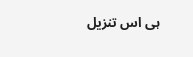ہی اس تنزیل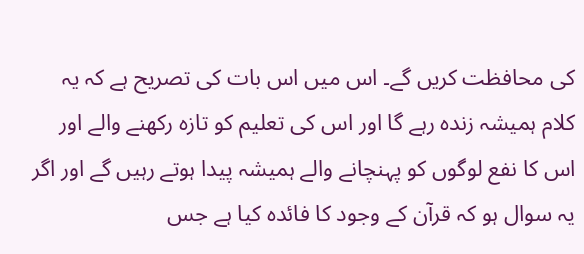کی محافظت کریں گے۔ اس میں اس بات کی تصریح ہے کہ یہ کلام ہمیشہ زندہ رہے گا اور اس کی تعلیم کو تازہ رکھنے والے اور اس کا نفع لوگوں کو پہنچانے والے ہمیشہ پیدا ہوتے رہیں گے اور اگر یہ سوال ہو کہ قرآن کے وجود کا فائدہ کیا ہے جس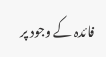فائدہ کے وجود پر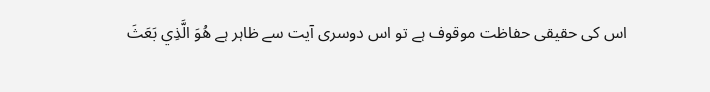اس کی حقیقی حفاظت موقوف ہے تو اس دوسری آیت سے ظاہر ہے هُوَ الَّذِي بَعَثَ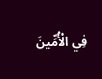فِي الْأُمِّينَ